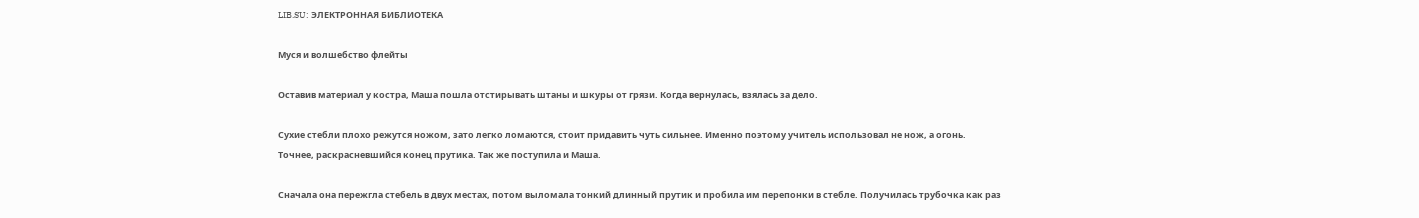LIB.SU: ЭЛЕКТРОННАЯ БИБЛИОТЕКА

Муся и волшебство флейты

Оставив материал у костра, Маша пошла отстирывать штаны и шкуры от грязи. Когда вернулась, взялась за дело.

Сухие стебли плохо режутся ножом, зато легко ломаются, стоит придавить чуть сильнее. Именно поэтому учитель использовал не нож, а огонь. Точнее, раскрасневшийся конец прутика. Так же поступила и Маша.

Сначала она пережгла стебель в двух местах, потом выломала тонкий длинный прутик и пробила им перепонки в стебле. Получилась трубочка как раз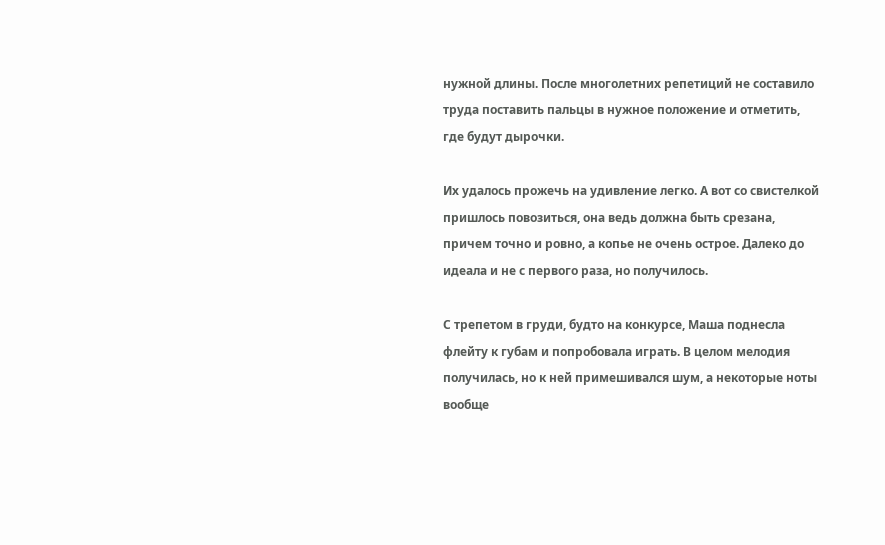нужной длины. После многолетних репетиций не составило труда поставить пальцы в нужное положение и отметить, где будут дырочки.

Их удалось прожечь на удивление легко. А вот со свистелкой пришлось повозиться, она ведь должна быть срезана, причем точно и ровно, а копье не очень острое. Далеко до идеала и не с первого раза, но получилось.

С трепетом в груди, будто на конкурсе, Маша поднесла флейту к губам и попробовала играть. В целом мелодия получилась, но к ней примешивался шум, а некоторые ноты вообще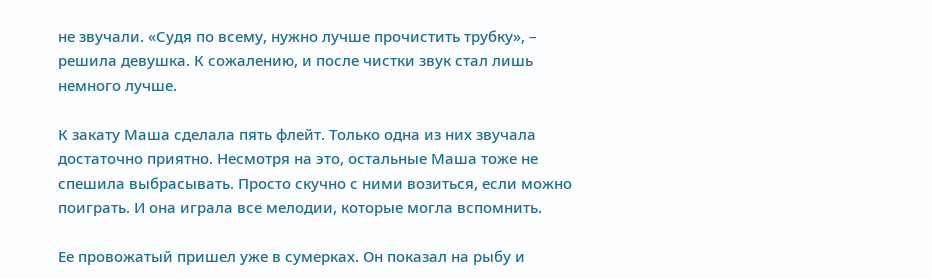не звучали. «Судя по всему, нужно лучше прочистить трубку», – решила девушка. К сожалению, и после чистки звук стал лишь немного лучше.

К закату Маша сделала пять флейт. Только одна из них звучала достаточно приятно. Несмотря на это, остальные Маша тоже не спешила выбрасывать. Просто скучно с ними возиться, если можно поиграть. И она играла все мелодии, которые могла вспомнить.

Ее провожатый пришел уже в сумерках. Он показал на рыбу и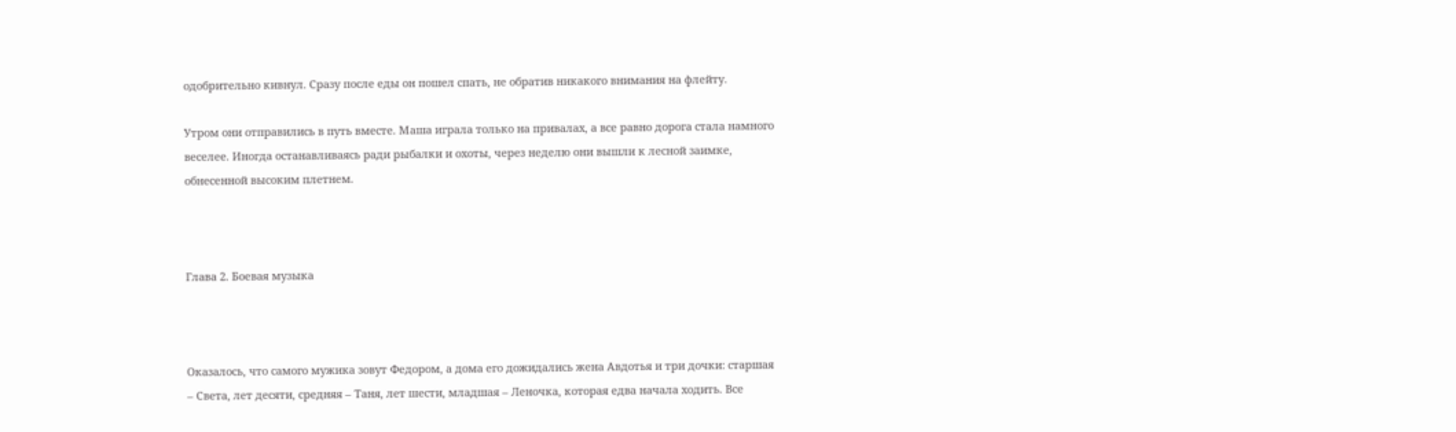одобрительно кивнул. Сразу после еды он пошел спать, не обратив никакого внимания на флейту.

Утром они отправились в путь вместе. Маша играла только на привалах, а все равно дорога стала намного веселее. Иногда останавливаясь ради рыбалки и охоты, через неделю они вышли к лесной заимке, обнесенной высоким плетнем.



Глава 2. Боевая музыка



Оказалось, что самого мужика зовут Федором, а дома его дожидались жена Авдотья и три дочки: старшая – Света, лет десяти, средняя – Таня, лет шести, младшая – Леночка, которая едва начала ходить. Все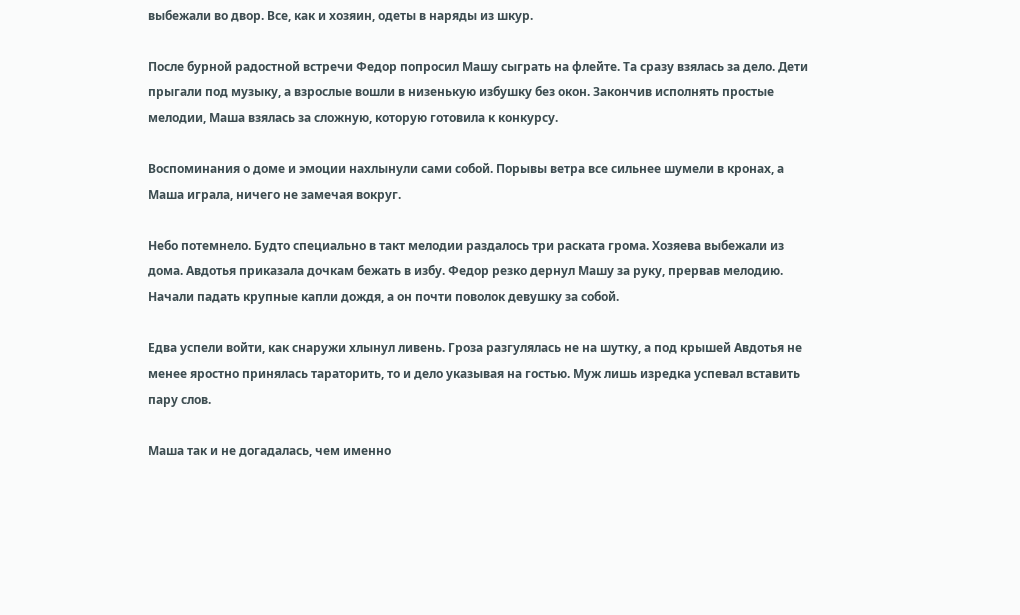выбежали во двор. Все, как и хозяин, одеты в наряды из шкур.

После бурной радостной встречи Федор попросил Машу сыграть на флейте. Та сразу взялась за дело. Дети прыгали под музыку, а взрослые вошли в низенькую избушку без окон. Закончив исполнять простые мелодии, Маша взялась за сложную, которую готовила к конкурсу.

Воспоминания о доме и эмоции нахлынули сами собой. Порывы ветра все сильнее шумели в кронах, а Маша играла, ничего не замечая вокруг.

Небо потемнело. Будто специально в такт мелодии раздалось три раската грома. Хозяева выбежали из дома. Авдотья приказала дочкам бежать в избу. Федор резко дернул Машу за руку, прервав мелодию. Начали падать крупные капли дождя, а он почти поволок девушку за собой.

Едва успели войти, как снаружи хлынул ливень. Гроза разгулялась не на шутку, а под крышей Авдотья не менее яростно принялась тараторить, то и дело указывая на гостью. Муж лишь изредка успевал вставить пару слов.

Маша так и не догадалась, чем именно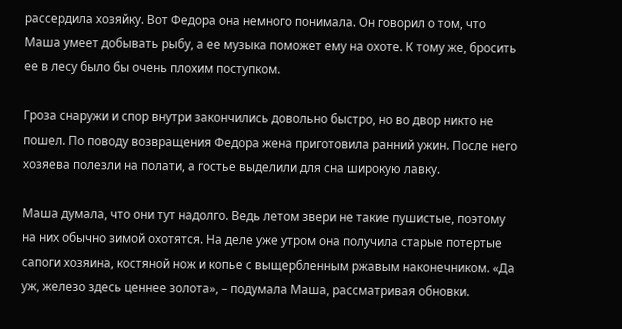рассердила хозяйку. Вот Федора она немного понимала. Он говорил о том, что Маша умеет добывать рыбу, а ее музыка поможет ему на охоте. К тому же, бросить ее в лесу было бы очень плохим поступком.

Гроза снаружи и спор внутри закончились довольно быстро, но во двор никто не пошел. По поводу возвращения Федора жена приготовила ранний ужин. После него хозяева полезли на полати, а гостье выделили для сна широкую лавку.

Маша думала, что они тут надолго. Ведь летом звери не такие пушистые, поэтому на них обычно зимой охотятся. На деле уже утром она получила старые потертые сапоги хозяина, костяной нож и копье с выщербленным ржавым наконечником. «Да уж, железо здесь ценнее золота», – подумала Маша, рассматривая обновки.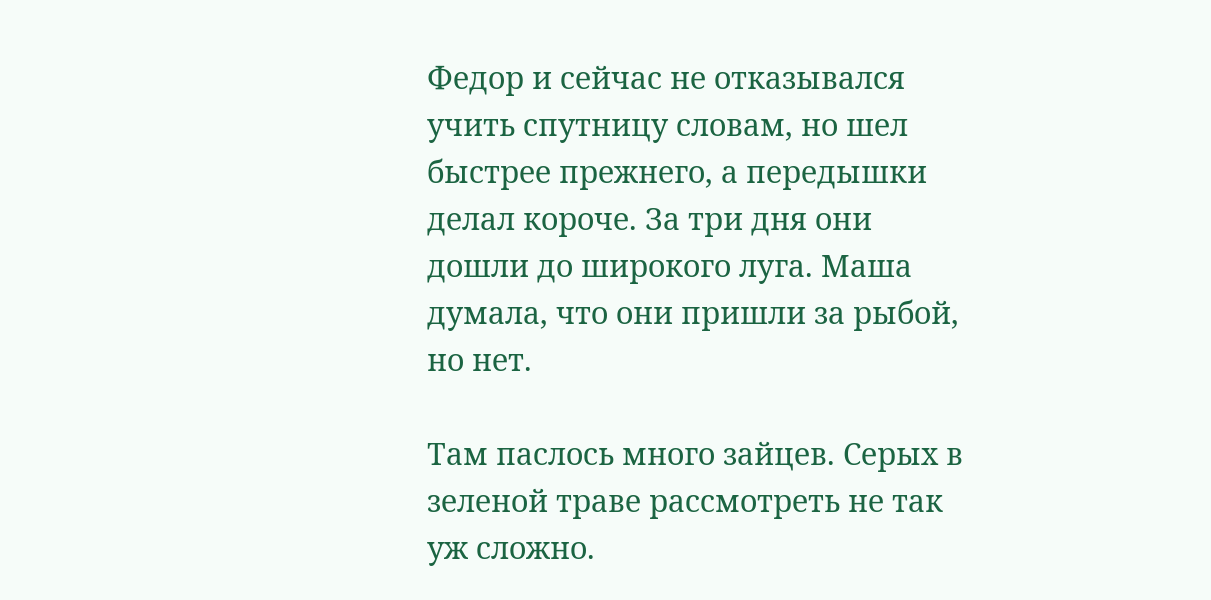Федор и сейчас не отказывался учить спутницу словам, но шел быстрее прежнего, а передышки делал короче. За три дня они дошли до широкого луга. Маша думала, что они пришли за рыбой, но нет.

Там паслось много зайцев. Серых в зеленой траве рассмотреть не так уж сложно.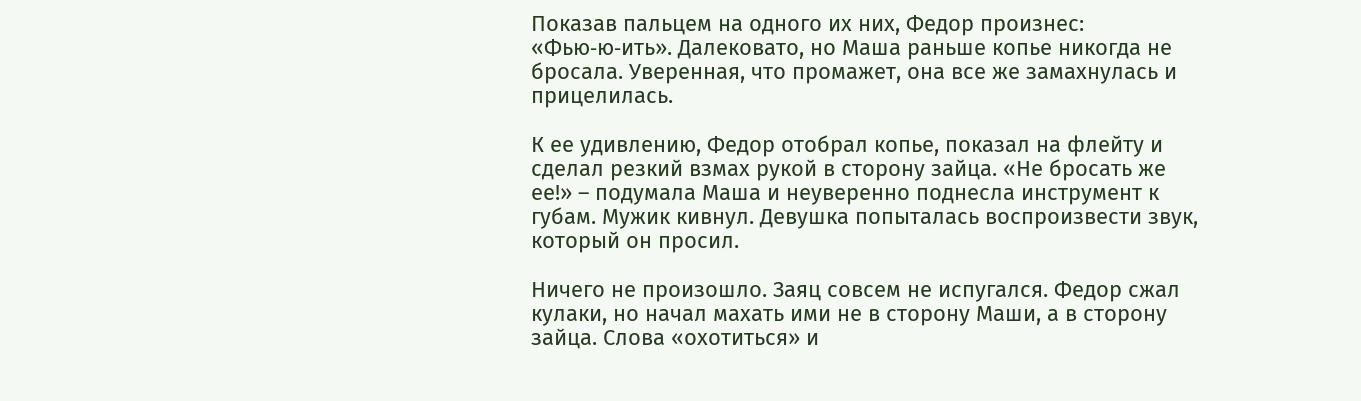Показав пальцем на одного их них, Федор произнес: «Фью‑ю‑ить». Далековато, но Маша раньше копье никогда не бросала. Уверенная, что промажет, она все же замахнулась и прицелилась.

К ее удивлению, Федор отобрал копье, показал на флейту и сделал резкий взмах рукой в сторону зайца. «Не бросать же ее!» – подумала Маша и неуверенно поднесла инструмент к губам. Мужик кивнул. Девушка попыталась воспроизвести звук, который он просил.

Ничего не произошло. Заяц совсем не испугался. Федор сжал кулаки, но начал махать ими не в сторону Маши, а в сторону зайца. Слова «охотиться» и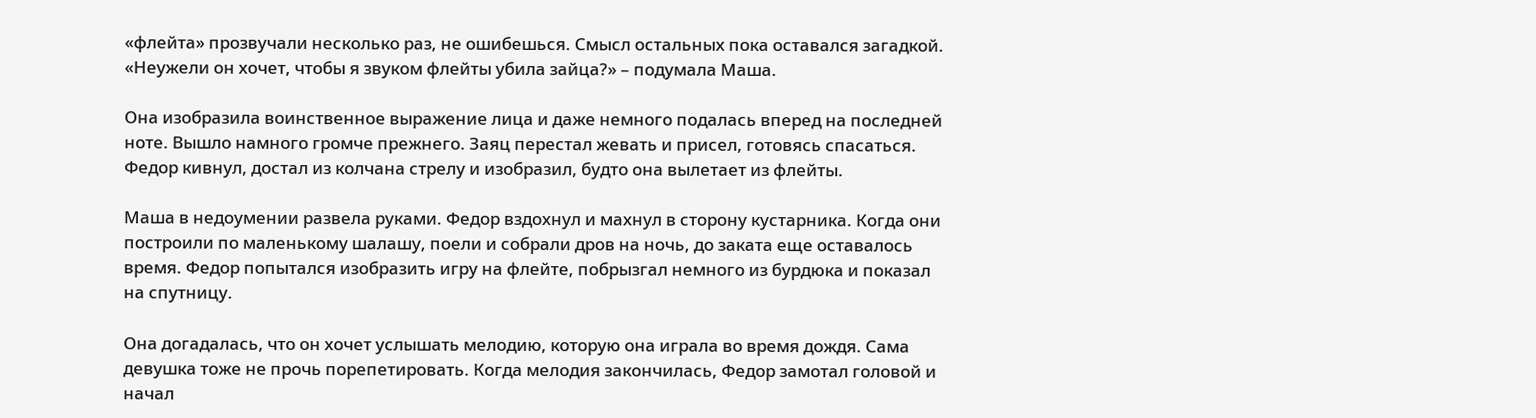«флейта» прозвучали несколько раз, не ошибешься. Смысл остальных пока оставался загадкой. «Неужели он хочет, чтобы я звуком флейты убила зайца?» – подумала Маша.

Она изобразила воинственное выражение лица и даже немного подалась вперед на последней ноте. Вышло намного громче прежнего. Заяц перестал жевать и присел, готовясь спасаться. Федор кивнул, достал из колчана стрелу и изобразил, будто она вылетает из флейты.

Маша в недоумении развела руками. Федор вздохнул и махнул в сторону кустарника. Когда они построили по маленькому шалашу, поели и собрали дров на ночь, до заката еще оставалось время. Федор попытался изобразить игру на флейте, побрызгал немного из бурдюка и показал на спутницу.

Она догадалась, что он хочет услышать мелодию, которую она играла во время дождя. Сама девушка тоже не прочь порепетировать. Когда мелодия закончилась, Федор замотал головой и начал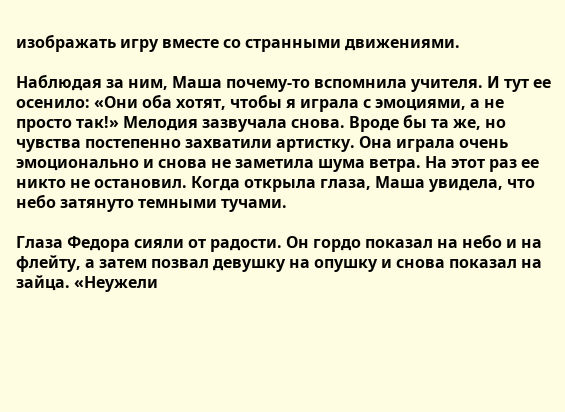изображать игру вместе со странными движениями.

Наблюдая за ним, Маша почему‑то вспомнила учителя. И тут ее осенило: «Они оба хотят, чтобы я играла с эмоциями, а не просто так!» Мелодия зазвучала снова. Вроде бы та же, но чувства постепенно захватили артистку. Она играла очень эмоционально и снова не заметила шума ветра. На этот раз ее никто не остановил. Когда открыла глаза, Маша увидела, что небо затянуто темными тучами.

Глаза Федора сияли от радости. Он гордо показал на небо и на флейту, а затем позвал девушку на опушку и снова показал на зайца. «Неужели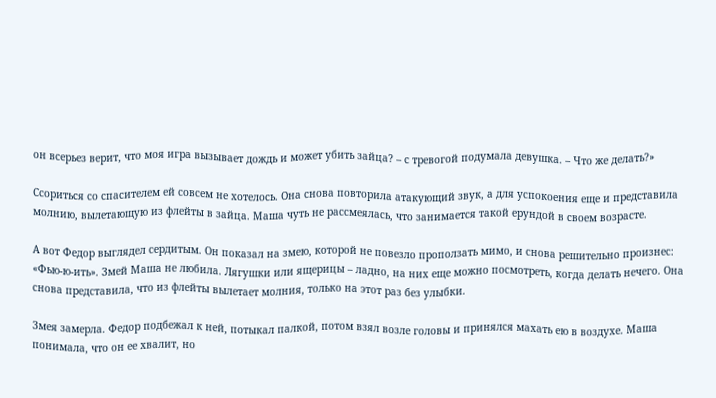он всерьез верит, что моя игра вызывает дождь и может убить зайца? – с тревогой подумала девушка. – Что же делать?»

Ссориться со спасителем ей совсем не хотелось. Она снова повторила атакующий звук, а для успокоения еще и представила молнию, вылетающую из флейты в зайца. Маша чуть не рассмеялась, что занимается такой ерундой в своем возрасте.

А вот Федор выглядел сердитым. Он показал на змею, которой не повезло проползать мимо, и снова решительно произнес: «Фью‑ю‑ить». Змей Маша не любила. Лягушки или ящерицы – ладно, на них еще можно посмотреть, когда делать нечего. Она снова представила, что из флейты вылетает молния, только на этот раз без улыбки.

Змея замерла. Федор подбежал к ней, потыкал палкой, потом взял возле головы и принялся махать ею в воздухе. Маша понимала, что он ее хвалит, но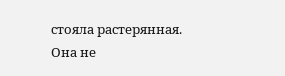стояла растерянная. Она не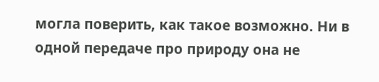могла поверить, как такое возможно. Ни в одной передаче про природу она не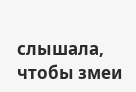слышала, чтобы змеи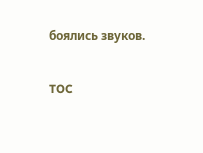боялись звуков.

TOC